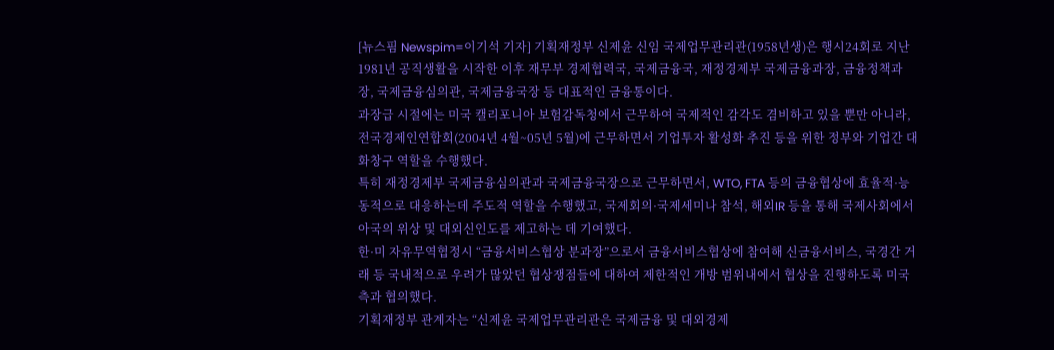[뉴스핌 Newspim=이기석 기자] 기획재정부 신제윤 신임 국제업무관리관(1958년생)은 행시24회로 지난 1981년 공직생활을 시작한 이후 재무부 경제협력국, 국제금융국, 재정경제부 국제금융과장, 금융정책과장, 국제금융심의관, 국제금융국장 등 대표적인 금융통이다.
과장급 시절에는 미국 캘리포니아 보험감독청에서 근무하여 국제적인 감각도 겸비하고 있을 뿐만 아니라, 전국경제인연합회(2004년 4월~05년 5월)에 근무하면서 기업투자 활성화 추진 등을 위한 정부와 기업간 대화창구 역할을 수행했다.
특히 재정경제부 국제금융심의관과 국제금융국장으로 근무하면서, WTO, FTA 등의 금융협상에 효율적·능동적으로 대응하는데 주도적 역할을 수행했고, 국제회의·국제세미나 참석, 해외IR 등을 통해 국제사회에서 아국의 위상 및 대외신인도를 제고하는 데 기여했다.
한·미 자유무역협정시 “금융서비스협상 분과장”으로서 금융서비스협상에 참여해 신금융서비스, 국경간 거래 등 국내적으로 우려가 많았던 협상쟁점들에 대하여 제한적인 개방 범위내에서 협상을 진행하도록 미국측과 협의했다.
기획재정부 관계자는 “신제윤 국제업무관리관은 국제금융 및 대외경제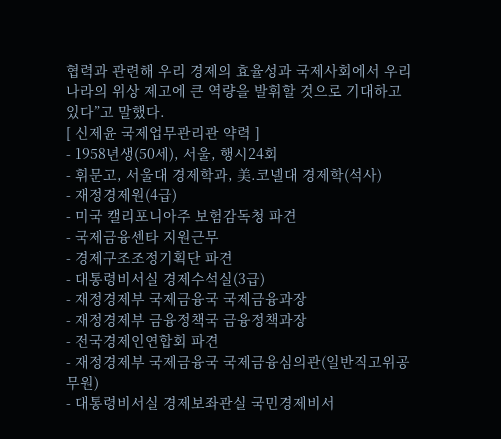협력과 관련해 우리 경제의 효율성과 국제사회에서 우리나라의 위상 제고에 큰 역량을 발휘할 것으로 기대하고 있다”고 말했다.
[ 신제윤 국제업무관리관 약력 ]
- 1958년생(50세), 서울, 행시24회
- 휘문고, 서울대 경제학과, 美.코넬대 경제학(석사)
- 재정경제원(4급)
- 미국 캘리포니아주 보험감독청 파견
- 국제금융센타 지원근무
- 경제구조조정기획단 파견
- 대통령비서실 경제수석실(3급)
- 재정경제부 국제금융국 국제금융과장
- 재정경제부 금융정책국 금융정책과장
- 전국경제인연합회 파견
- 재정경제부 국제금융국 국제금융심의관(일반직고위공무원)
- 대통령비서실 경제보좌관실 국민경제비서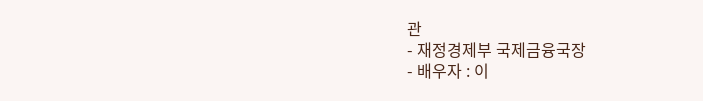관
- 재정경제부 국제금융국장
- 배우자 : 이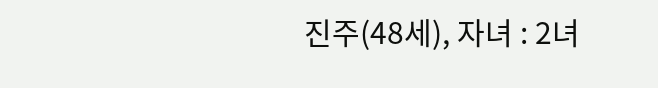진주(48세), 자녀 : 2녀